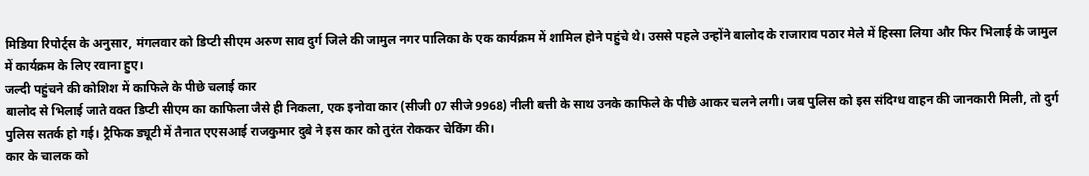मिडिया रिपोर्ट्स के अनुसार, मंगलवार को डिप्टी सीएम अरुण साव दुर्ग जिले की जामुल नगर पालिका के एक कार्यक्रम में शामिल होने पहुंचे थे। उससे पहले उन्होंने बालोद के राजाराव पठार मेले में हिस्सा लिया और फिर भिलाई के जामुल में कार्यक्रम के लिए रवाना हुए।
जल्दी पहुंचने की कोशिश में काफिले के पीछे चलाई कार
बालोद से भिलाई जाते वक्त डिप्टी सीएम का काफिला जैसे ही निकला, एक इनोवा कार (सीजी 07 सीजे 9968) नीली बत्ती के साथ उनके काफिले के पीछे आकर चलने लगी। जब पुलिस को इस संदिग्ध वाहन की जानकारी मिली, तो दुर्ग पुलिस सतर्क हो गई। ट्रैफिक ड्यूटी में तैनात एएसआई राजकुमार दुबे ने इस कार को तुरंत रोककर चेकिंग की।
कार के चालक को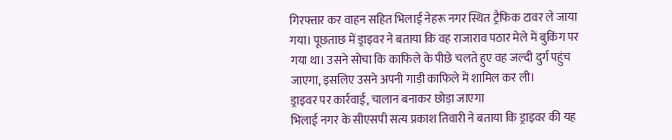गिरफ्तार कर वाहन सहित भिलाई नेहरू नगर स्थित ट्रैफिक टावर ले जाया गया। पूछताछ में ड्राइवर ने बताया कि वह राजाराव पठार मेले में बुकिंग पर गया था। उसने सोचा कि काफिले के पीछे चलते हुए वह जल्दी दुर्ग पहुंच जाएगा, इसलिए उसने अपनी गाड़ी काफिले में शामिल कर ली।
ड्राइवर पर कार्रवाई, चालान बनाकर छोड़ा जाएगा
भिलाई नगर के सीएसपी सत्य प्रकाश तिवारी ने बताया कि ड्राइवर की यह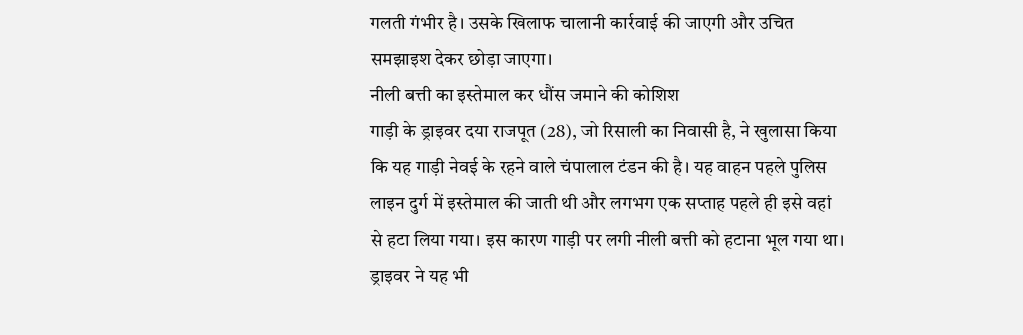गलती गंभीर है। उसके खिलाफ चालानी कार्रवाई की जाएगी और उचित समझाइश देकर छोड़ा जाएगा।
नीली बत्ती का इस्तेमाल कर धौंस जमाने की कोशिश
गाड़ी के ड्राइवर दया राजपूत (28), जो रिसाली का निवासी है, ने खुलासा किया कि यह गाड़ी नेवई के रहने वाले चंपालाल टंडन की है। यह वाहन पहले पुलिस लाइन दुर्ग में इस्तेमाल की जाती थी और लगभग एक सप्ताह पहले ही इसे वहां से हटा लिया गया। इस कारण गाड़ी पर लगी नीली बत्ती को हटाना भूल गया था।
ड्राइवर ने यह भी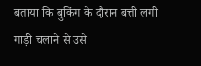बताया कि बुकिंग के दौरान बत्ती लगी गाड़ी चलाने से उसे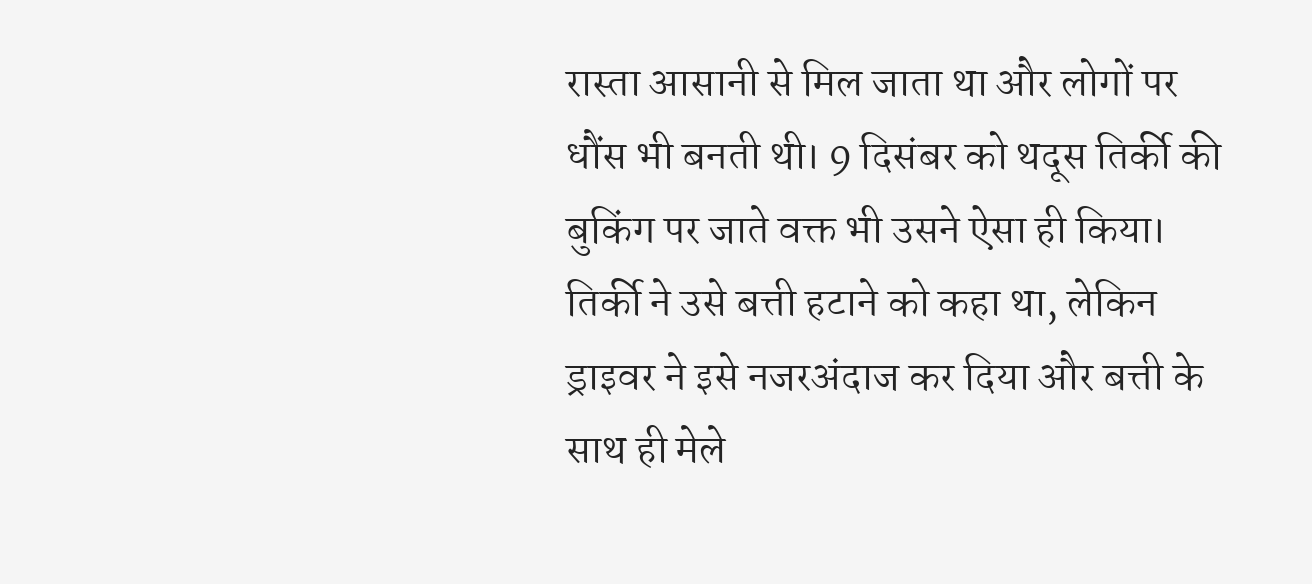रास्ता आसानी से मिल जाता था और लोगों पर धौंस भी बनती थी। 9 दिसंबर को थदूस तिर्की की बुकिंग पर जाते वक्त भी उसने ऐसा ही किया। तिर्की ने उसे बत्ती हटाने को कहा था, लेकिन ड्राइवर ने इसे नजरअंदाज कर दिया और बत्ती के साथ ही मेले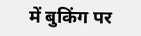में बुकिंग पर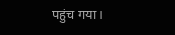पहुंच गया।